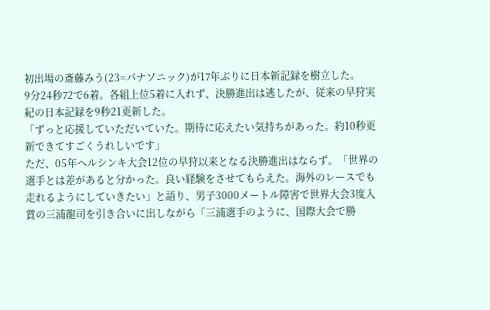初出場の斎藤みう(23=パナソニック)が17年ぶりに日本新記録を樹立した。
9分24秒72で6着。各組上位5着に入れず、決勝進出は逃したが、従来の早狩実紀の日本記録を9秒21更新した。
「ずっと応援していただいていた。期待に応えたい気持ちがあった。約10秒更新できてすごくうれしいです」
ただ、05年ヘルシンキ大会12位の早狩以来となる決勝進出はならず。「世界の選手とは差があると分かった。良い経験をさせてもらえた。海外のレースでも走れるようにしていきたい」と語り、男子3000メートル障害で世界大会3度入賞の三浦龍司を引き合いに出しながら「三浦選手のように、国際大会で勝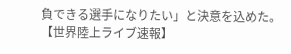負できる選手になりたい」と決意を込めた。
【世界陸上ライブ速報】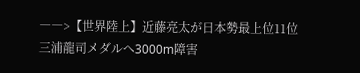――>【世界陸上】近藤亮太が日本勢最上位11位 三浦龍司メダルへ3000m障害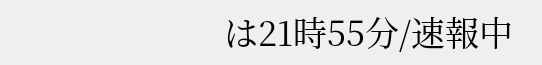は21時55分/速報中